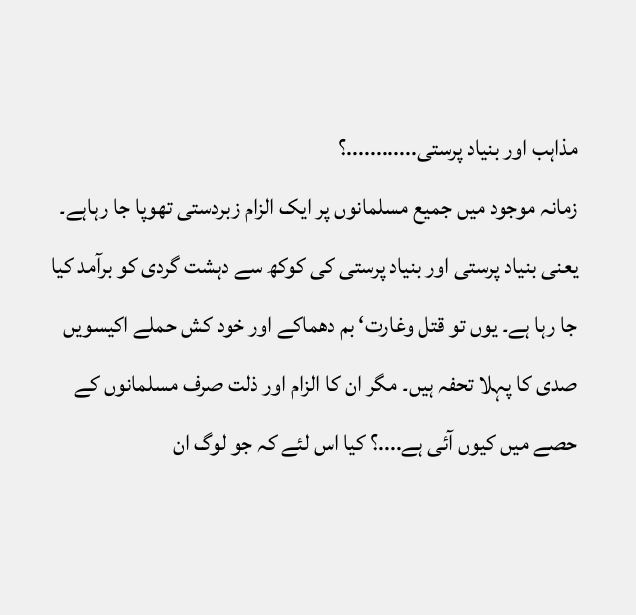مذاہب اور بنیاد پرستی............؟
زمانہ موجود میں جمیع مسلمانوں پر ایک الزام زبردستی تھوپا جا رہاہے۔ یعنی بنیاد پرستی اور بنیاد پرستی کی کوکھ سے دہشت گردی کو برآمد کیا جا رہا ہے۔ یوں تو قتل وغارت‘ بم دھماکے اور خود کش حملے اکیسویں صدی کا پہلا تحفہ ہیں۔ مگر ان کا الزام اور ذلت صرف مسلمانوں کے حصے میں کیوں آئی ہے....؟ کیا اس لئے کہ جو لوگ ان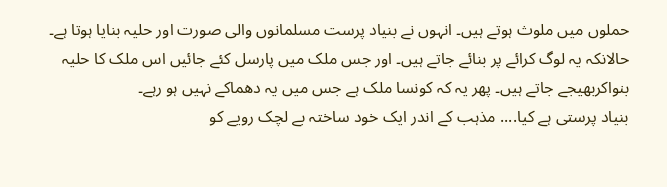حملوں میں ملوث ہوتے ہیں۔ انہوں نے بنیاد پرست مسلمانوں والی صورت اور حلیہ بنایا ہوتا ہے۔ حالانکہ یہ لوگ کرائے پر بنائے جاتے ہیں۔ اور جس ملک میں پارسل کئے جائیں اس ملک کا حلیہ بنواکربھیجے جاتے ہیں۔ پھر یہ کہ کونسا ملک ہے جس میں یہ دھماکے نہیں ہو رہے۔
بنیاد پرستی ہے کیا.... مذہب کے اندر ایک خود ساختہ بے لچک رویے کو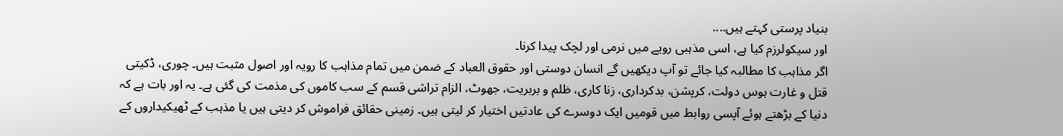بنیاد پرستی کہتے ہیں....
اور سیکولرزم کیا ہے، اسی مذہبی رویے میں نرمی اور لچک پیدا کرنا۔
اگر مذاہب کا مطالبہ کیا جائے تو آپ دیکھیں گے انسان دوستی اور حقوق العباد کے ضمن میں تمام مذاہب کا رویہ اور اصول مثبت ہیں۔ چوری، ڈکیتی قتل و غارت ہوس دولت، کرپشن، بدکرداری، زنا کاری، ظلم و بربریت، جھوٹ، الزام تراشی قسم کے سب کاموں کی مذمت کی گئی ہے۔ یہ اور بات ہے کہ دنیا کے بڑھتے ہوئے آپسی روابط میں قومیں ایک دوسرے کی عادتیں اختیار کر لیتی ہیں۔ زمینی حقائق فراموش کر دیتی ہیں یا مذہب کے ٹھیکیداروں کے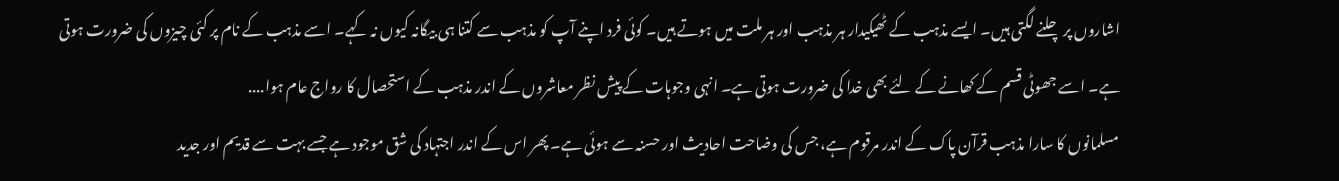اشاروں پر چلنے لگتی ہیں۔ ایسے مذہب کے ٹھیکیدار ہر مذہب اور ہر ملت میں ہوتے ہیں۔ کوئی فرد اپنے آپ کو مذہب سے کتنا ہی بیگانہ کیوں نہ کہے۔ اسے مذہب کے نام پر کئی چیزوں کی ضرورت ہوتی ہے۔ اسے جھوٹی قسم کے کھانے کے لئے بھی خدا کی ضرورت ہوتی ہے۔ انہی وجوہات کے پیش نظر معاشروں کے اندر مذہب کے استحصال کا رواج عام ہوا....
مسلمانوں کا سارا مذہب قرآن پاک کے اندر مرقوم ہے، جس کی وضاحت احادیث اور حسنہ سے ہوئی ہے۔ پھر اس کے اندر اجتہاد کی شق موجود ہے جسے بہت سے قدیم اور جدید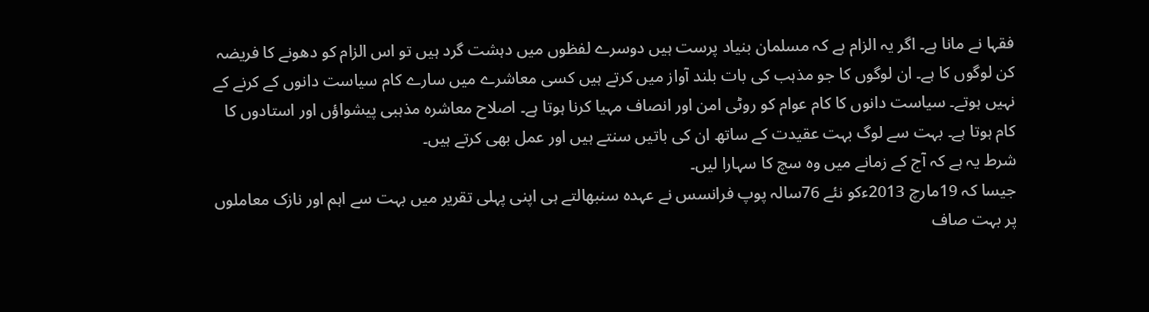فقہا نے مانا ہے۔ اگر یہ الزام ہے کہ مسلمان بنیاد پرست ہیں دوسرے لفظوں میں دہشت گرد ہیں تو اس الزام کو دھونے کا فریضہ کن لوگوں کا ہے۔ ان لوگوں کا جو مذہب کی بات بلند آواز میں کرتے ہیں کسی معاشرے میں سارے کام سیاست دانوں کے کرنے کے نہیں ہوتے۔ سیاست دانوں کا کام عوام کو روٹی امن اور انصاف مہیا کرنا ہوتا ہے۔ اصلاح معاشرہ مذہبی پیشواؤں اور استادوں کا کام ہوتا ہے۔ بہت سے لوگ بہت عقیدت کے ساتھ ان کی باتیں سنتے ہیں اور عمل بھی کرتے ہیں۔
شرط یہ ہے کہ آج کے زمانے میں وہ سچ کا سہارا لیں۔
جیسا کہ 19مارچ 2013ءکو نئے 76سالہ پوپ فرانسس نے عہدہ سنبھالتے ہی اپنی پہلی تقریر میں بہت سے اہم اور نازک معاملوں پر بہت صاف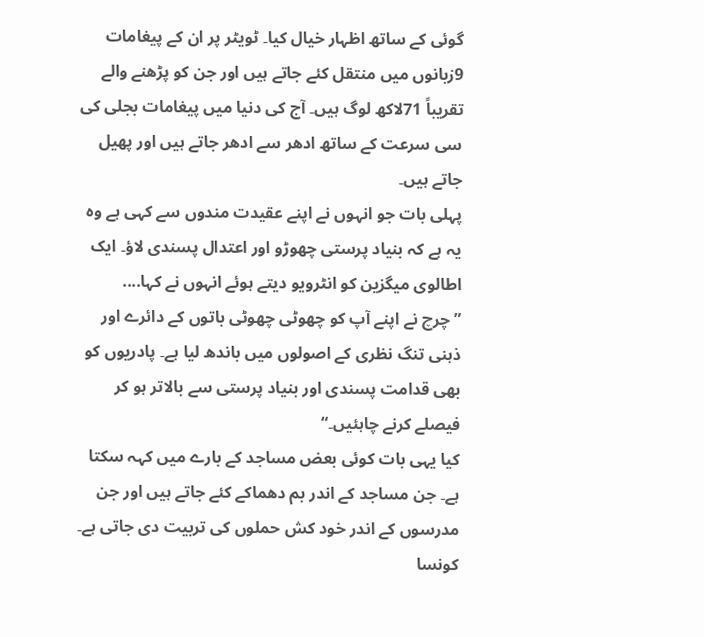گوئی کے ساتھ اظہار خیال کیا۔ ٹویٹر پر ان کے پیغامات 9زبانوں میں منتقل کئے جاتے ہیں اور جن کو پڑھنے والے تقریباً 71لاکھ لوگ ہیں۔ آج کی دنیا میں پیغامات بجلی کی سی سرعت کے ساتھ ادھر سے ادھر جاتے ہیں اور پھیل جاتے ہیں۔
پہلی بات جو انہوں نے اپنے عقیدت مندوں سے کہی ہے وہ یہ ہے کہ بنیاد پرستی چھوڑو اور اعتدال پسندی لاؤ۔ ایک اطالوی میگزین کو انٹرویو دیتے ہوئے انہوں نے کہا....
”چرچ نے اپنے آپ کو چھوٹی چھوٹی باتوں کے دائرے اور ذہنی تنگ نظری کے اصولوں میں باندھ لیا ہے۔ پادریوں کو بھی قدامت پسندی اور بنیاد پرستی سے بالاتر ہو کر فیصلے کرنے چاہئیں۔“
کیا یہی بات کوئی بعض مساجد کے بارے میں کہہ سکتا ہے۔ جن مساجد کے اندر بم دھماکے کئے جاتے ہیں اور جن مدرسوں کے اندر خود کش حملوں کی تربیت دی جاتی ہے۔ کونسا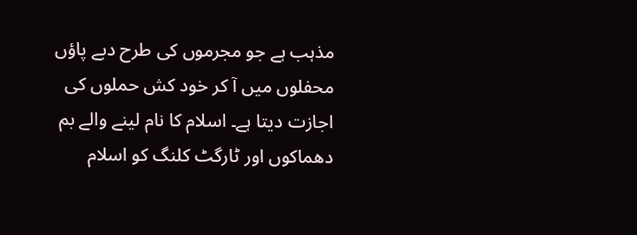مذہب ہے جو مجرموں کی طرح دبے پاؤں محفلوں میں آ کر خود کش حملوں کی اجازت دیتا ہے۔ اسلام کا نام لینے والے بم دھماکوں اور ٹارگٹ کلنگ کو اسلام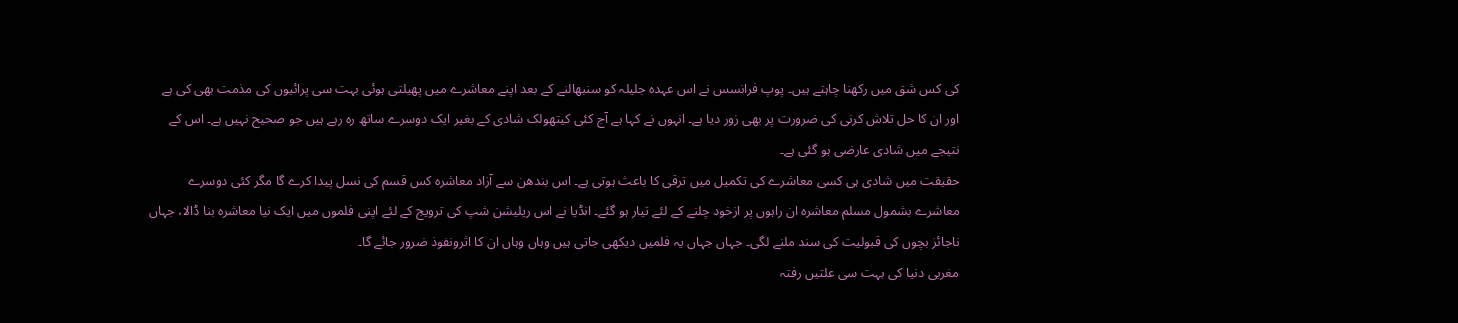کی کس شق میں رکھنا چاہتے ہیں۔ پوپ فرانسس نے اس عہدہ جلیلہ کو سنبھالنے کے بعد اپنے معاشرے میں پھیلتی ہوئی بہت سی پرائیوں کی مذمت بھی کی ہے اور ان کا حل تلاش کرنی کی ضرورت پر بھی زور دیا ہے۔ انہوں نے کہا ہے آج کئی کیتھولک شادی کے بغیر ایک دوسرے ساتھ رہ رہے ہیں جو صحیح نہیں ہے۔ اس کے نتیجے میں شادی عارضی ہو گئی ہے۔
حقیقت میں شادی ہی کسی معاشرے کی تکمیل میں ترقی کا باعث ہوتی ہے۔ اس بندھن سے آزاد معاشرہ کس قسم کی نسل پیدا کرے گا مگر کئی دوسرے معاشرے بشمول مسلم معاشرہ ان راہوں پر ازخود چلنے کے لئے تیار ہو گئے۔ انڈیا نے اس ریلیشن شپ کی ترویج کے لئے اپنی فلموں میں ایک نیا معاشرہ بنا ڈالا، جہاں ناجائز بچوں کی قبولیت کی سند ملنے لگی۔ جہاں جہاں یہ فلمیں دیکھی جاتی ہیں وہاں وہاں ان کا اثرونفوذ ضرور جائے گا۔
مغربی دنیا کی بہت سی علتیں رفتہ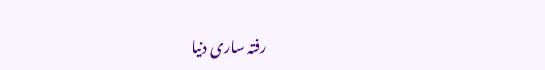رفتہ ساری دنیا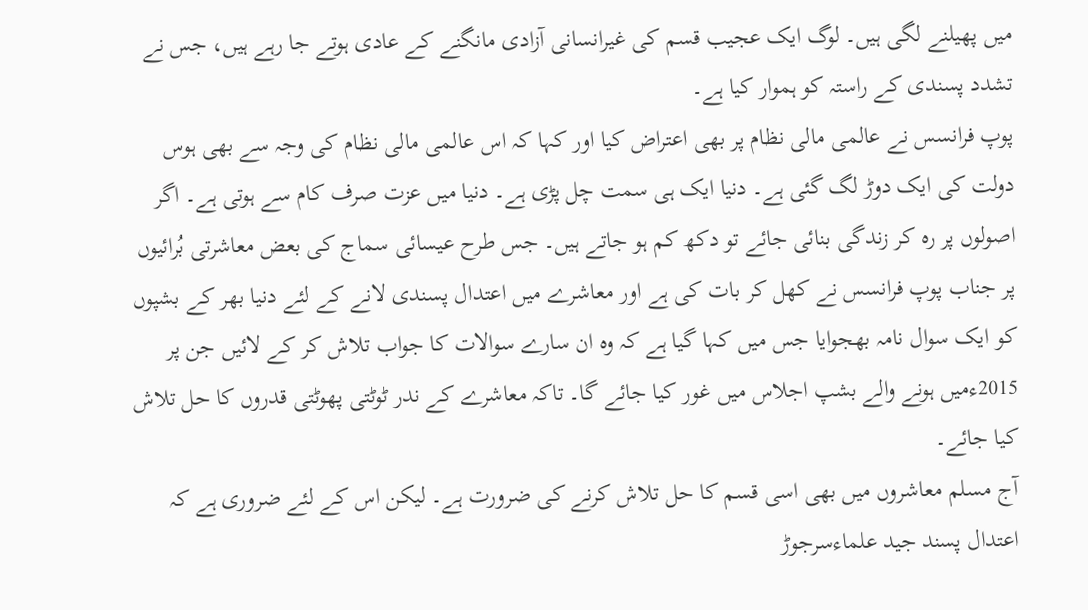میں پھیلنے لگی ہیں۔ لوگ ایک عجیب قسم کی غیرانسانی آزادی مانگنے کے عادی ہوتے جا رہے ہیں، جس نے تشدد پسندی کے راستہ کو ہموار کیا ہے۔
پوپ فرانسس نے عالمی مالی نظام پر بھی اعتراض کیا اور کہا کہ اس عالمی مالی نظام کی وجہ سے بھی ہوس دولت کی ایک دوڑ لگ گئی ہے۔ دنیا ایک ہی سمت چل پڑی ہے۔ دنیا میں عزت صرف کام سے ہوتی ہے۔ اگر اصولوں پر رہ کر زندگی بنائی جائے تو دکھ کم ہو جاتے ہیں۔ جس طرح عیسائی سماج کی بعض معاشرتی بُرائیوں پر جناب پوپ فرانسس نے کھل کر بات کی ہے اور معاشرے میں اعتدال پسندی لانے کے لئے دنیا بھر کے بشپوں کو ایک سوال نامہ بھجوایا جس میں کہا گیا ہے کہ وہ ان سارے سوالات کا جواب تلاش کر کے لائیں جن پر 2015ءمیں ہونے والے بشپ اجلاس میں غور کیا جائے گا۔ تاکہ معاشرے کے ندر ٹوٹتی پھوٹتی قدروں کا حل تلاش کیا جائے۔
آج مسلم معاشروں میں بھی اسی قسم کا حل تلاش کرنے کی ضرورت ہے۔ لیکن اس کے لئے ضروری ہے کہ اعتدال پسند جید علماءسرجوڑ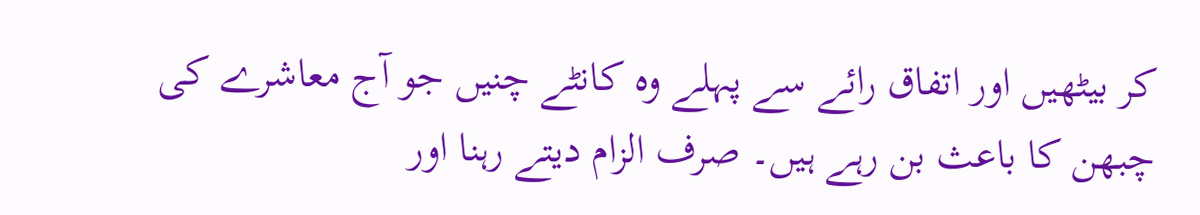کر بیٹھیں اور اتفاق رائے سے پہلے وہ کانٹے چنیں جو آج معاشرے کی چبھن کا باعث بن رہے ہیں۔ صرف الزام دیتے رہنا اور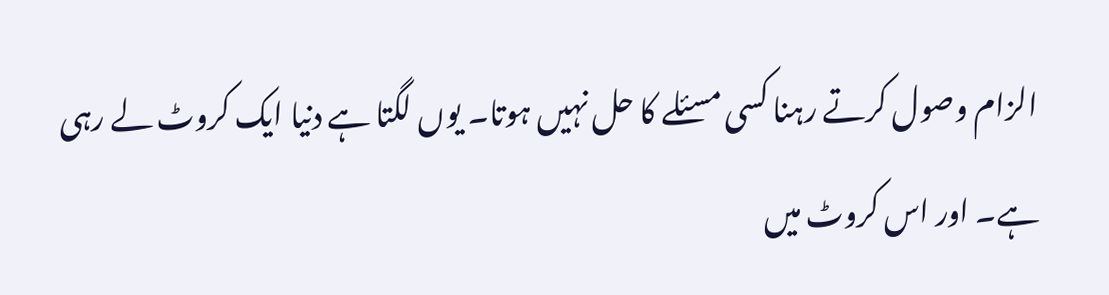الزام وصول کرتے رہنا کسی مسئلے کا حل نہیں ہوتا۔ یوں لگتا ہے دنیا ایک کروٹ لے رہی ہے۔ اور اس کروٹ میں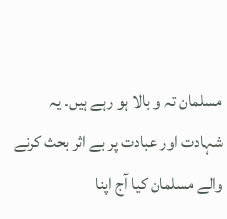مسلمان تہ و بالا ہو رہے ہیں۔ یہ شہادت اور عبادت پر بے اثر بحث کرنے والے مسلمان کیا آج اپنا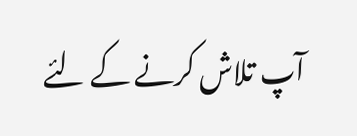آپ تلاش کرنے کے لئے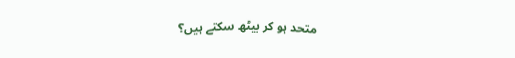متحد ہو کر بیٹھ سکتے ہیں؟